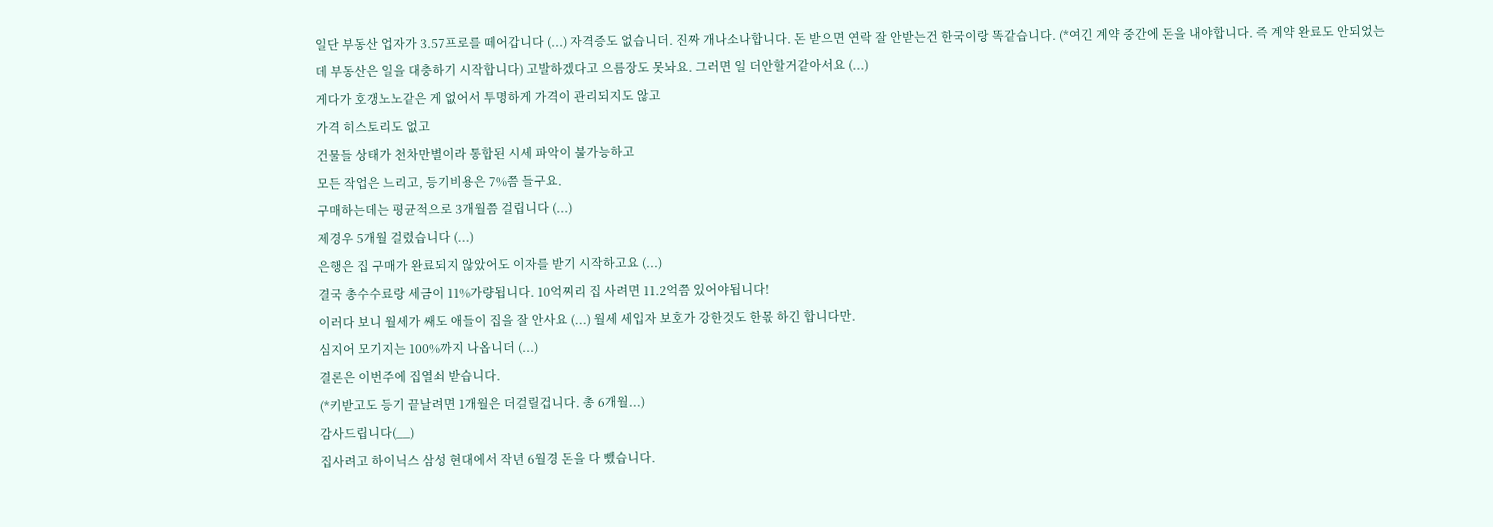일단 부동산 업자가 3.57프로를 떼어갑니다 (...) 자격증도 없습니더. 진짜 개나소나합니다. 돈 받으면 연락 잘 안받는건 한국이랑 똑같습니다. (*여긴 계약 중간에 돈을 내야합니다. 즉 계약 완료도 안되었는데 부동산은 일을 대충하기 시작합니다) 고발하겠다고 으름장도 못놔요. 그러면 일 더안할거같아서요 (...)
게다가 호갱노노같은 게 없어서 투명하게 가격이 관리되지도 않고
가격 히스토리도 없고
건물들 상태가 천차만별이라 통합된 시세 파악이 불가능하고
모든 작업은 느리고, 등기비용은 7%쯤 들구요.
구매하는데는 평균적으로 3개월쯤 걸립니다 (...)
제경우 5개월 걸렸습니다 (...)
은행은 집 구매가 완료되지 않았어도 이자를 받기 시작하고요 (...)
결국 총수수료랑 세금이 11%가량됩니다. 10억찌리 집 사려면 11.2억쯤 있어야됩니다!
이러다 보니 월세가 쌔도 애들이 집을 잘 안사요 (...) 월세 세입자 보호가 강한것도 한몫 하긴 합니다만.
심지어 모기지는 100%까지 나옵니더 (...)
결론은 이번주에 집열쇠 받습니다.
(*키받고도 등기 끝날려면 1개월은 더걸릴겁니다. 총 6개월...)
감사드립니다(__)
집사려고 하이닉스 삼성 현대에서 작년 6월경 돈을 다 뺐습니다.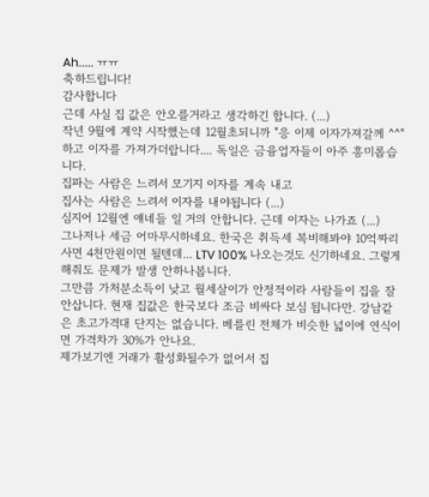Ah..... ㅠㅠ
축하드립니다!
감사합니다
근데 사실 집 값은 안오를거라고 생각하긴 합니다. (...)
작년 9월에 계약 시작했는데 12월초되니까 "응 이제 이자가져갈께 ^^" 하고 이자를 가져가더랍니다.... 독일은 금융업자들이 아주 흥미롭습니다.
집파는 사람은 느려서 모기지 이자를 계속 내고
집사는 사람은 느려서 이자를 내야됩니다 (...)
심지어 12월엔 얘네들 일 거의 안합니다. 근데 이자는 나가죠 (...)
그나저나 세금 어마무시하네요. 한국은 취득세 복비해봐야 10억짜리 사면 4천만원이면 될텐데... LTV 100% 나오는것도 신기하네요. 그렇게 해줘도 문제가 발생 안하나봅니다.
그만큼 가처분소득이 낮고 월세살이가 안정적이라 사람들이 집을 잘 안삽니다. 현재 집값은 한국보다 조금 비싸다 보심 됩니다만. 강남같은 초고가격대 단지는 없습니다. 베를린 전체가 비슷한 넓이에 연식이면 가격차가 30%가 안나요.
제가보기엔 거래가 활성화될수가 없어서 집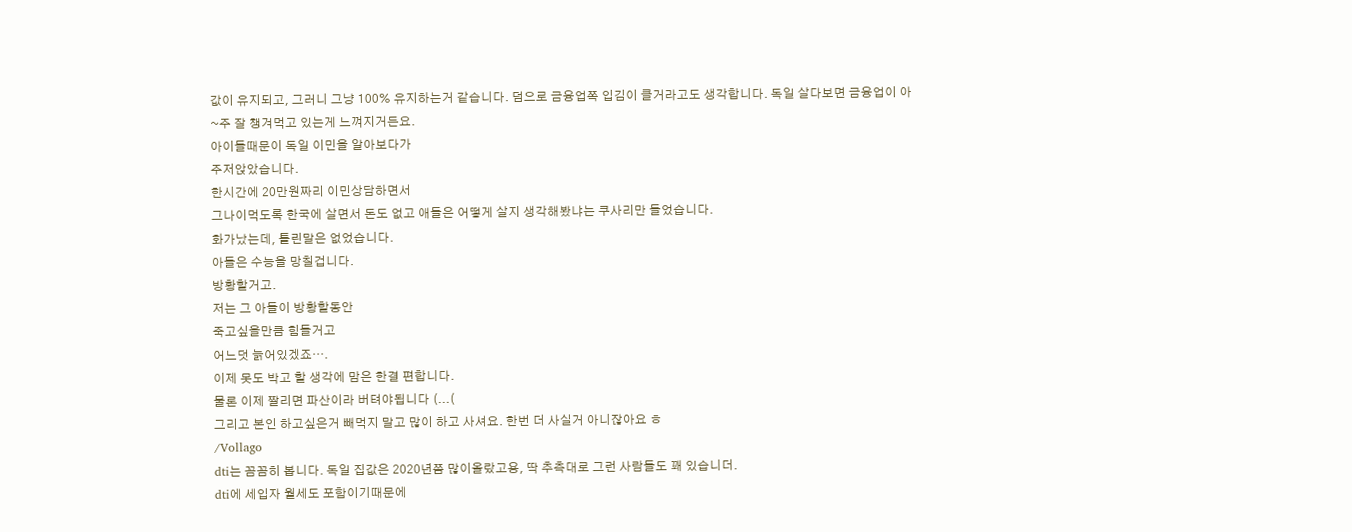값이 유지되고, 그러니 그냥 100% 유지하는거 같습니다. 덤으로 금융업쪽 입김이 클거라고도 생각합니다. 독일 살다보면 금융업이 아~주 잘 챙겨먹고 있는게 느껴지거든요.
아이들때문이 독일 이민을 알아보다가
주저앉았습니다.
한시간에 20만원짜리 이민상담하면서
그나이먹도록 한국에 살면서 돈도 없고 애들은 어떻게 살지 생각해봤냐는 쿠사리만 들었습니다.
화가났는데, 틀린말은 없었습니다.
아들은 수능을 망칠겁니다.
방황할거고.
저는 그 아들이 방황할동안
죽고싶을만큼 힘들거고
어느덧 늙어있겠죠….
이제 못도 박고 할 생각에 맘은 한결 편합니다.
물론 이제 짤리면 파산이라 버텨야됩니다 (...(
그리고 본인 하고싶은거 빼먹지 말고 많이 하고 사셔요. 한번 더 사실거 아니잖아요 ㅎ
/Vollago
dti는 꼼꼼히 봅니다. 독일 집값은 2020년쯤 많이올랐고용, 딱 추측대로 그런 사람들도 꽤 있습니더.
dti에 세입자 월세도 포함이기때문에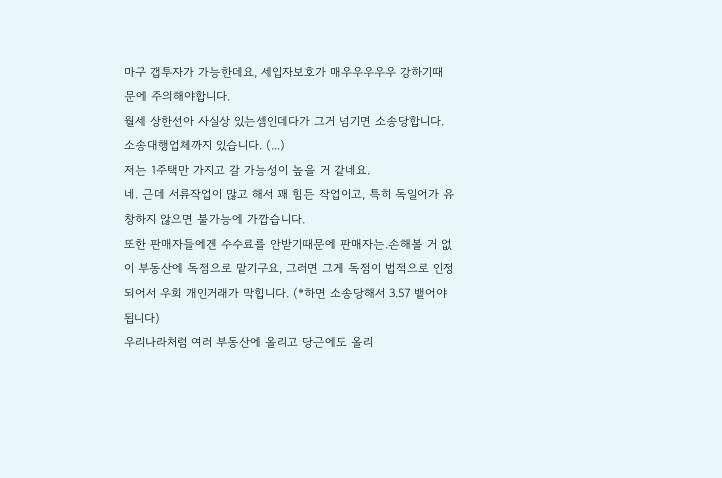마구 갭투자가 가능한데요, 세입자보호가 매우우우우우 강하기때문에 주의해야합니다.
월세 상한선아 사실상 있는셈인데다가 그거 넘기면 소송당합니다. 소송대행업체까지 있습니다. (...)
저는 1주택만 가지고 갈 가능성이 높을 거 같네요.
네. 근데 서류작업이 많고 해서 꽤 힘든 작업이고, 특히 독일어가 유창하지 않으면 불가능에 가깝습니다.
또한 판매자들에겐 수수료를 안받기때문에 판매자는.손해볼 거 없이 부동산에 독점으로 맡기구요, 그러면 그게 독점이 법적으로 인정되어서 우회 개인거래가 막힙니다. (*하면 소송당해서 3.57 뱉어야됩니다)
우리나라처럼 여러 부동산에 올리고 당근에도 올리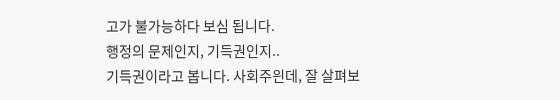고가 불가능하다 보심 됩니다.
행정의 문제인지, 기득권인지..
기득권이라고 봅니다. 사회주읜데, 잘 살펴보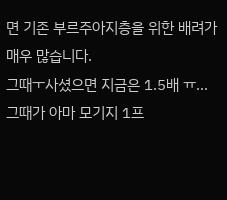면 기존 부르주아지층을 위한 배려가 매우 많습니다.
그때ㅜ사셨으면 지금은 1.5배 ㅠ...
그때가 아마 모기지 1프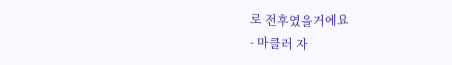로 전후였을거에요
- 마클러 자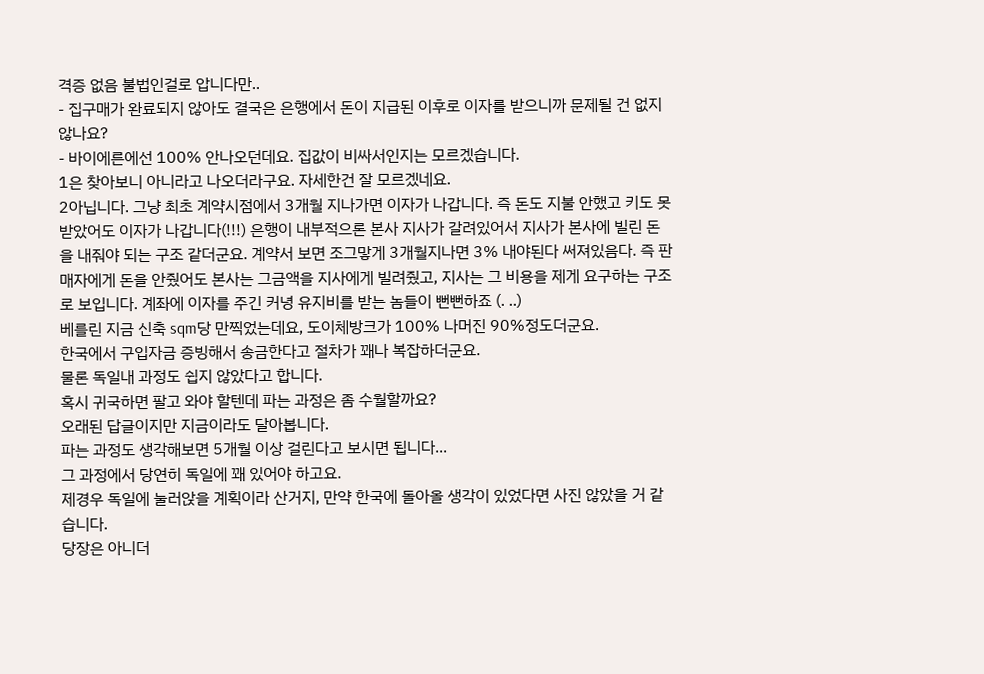격증 없음 불법인걸로 압니다만..
- 집구매가 완료되지 않아도 결국은 은행에서 돈이 지급된 이후로 이자를 받으니까 문제될 건 없지 않나요?
- 바이에른에선 100% 안나오던데요. 집값이 비싸서인지는 모르겠습니다.
1은 찾아보니 아니라고 나오더라구요. 자세한건 잘 모르겠네요.
2아닙니다. 그냥 최초 계약시점에서 3개월 지나가면 이자가 나갑니다. 즉 돈도 지불 안했고 키도 못받았어도 이자가 나갑니다(!!!) 은행이 내부적으론 본사 지사가 갈려있어서 지사가 본사에 빌린 돈을 내줘야 되는 구조 같더군요. 계약서 보면 조그맣게 3개월지나면 3% 내야된다 써져있음다. 즉 판매자에게 돈을 안줬어도 본사는 그금액을 지사에게 빌려줬고, 지사는 그 비용을 제게 요구하는 구조로 보입니다. 계좌에 이자를 주긴 커녕 유지비를 받는 놈들이 뻔뻔하죠 (. ..)
베를린 지금 신축 sqm당 만찍었는데요, 도이체방크가 100% 나머진 90%정도더군요.
한국에서 구입자금 증빙해서 송금한다고 절차가 꽤나 복잡하더군요.
물론 독일내 과정도 쉽지 않았다고 합니다.
혹시 귀국하면 팔고 와야 할텐데 파는 과정은 좀 수월할까요?
오래된 답글이지만 지금이라도 달아봅니다.
파는 과정도 생각해보면 5개월 이상 걸린다고 보시면 됩니다...
그 과정에서 당연히 독일에 꽤 있어야 하고요.
제경우 독일에 눌러앉을 계획이라 산거지, 만약 한국에 돌아올 생각이 있었다면 사진 않았을 거 같습니다.
당장은 아니더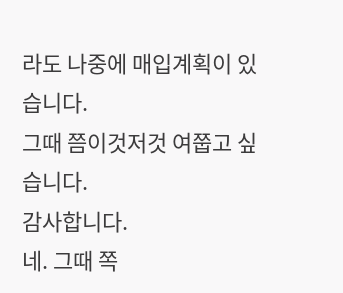라도 나중에 매입계획이 있습니다.
그때 쯤이것저것 여쭙고 싶습니다.
감사합니다.
네. 그때 쪽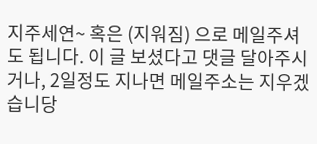지주세연~ 혹은 (지워짐) 으로 메일주셔도 됩니다. 이 글 보셨다고 댓글 달아주시거나, 2일정도 지나면 메일주소는 지우겠습니당